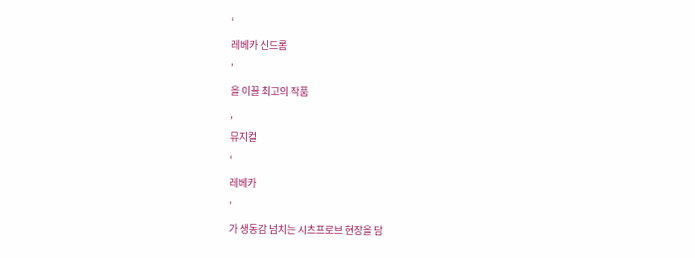‘
레베카 신드롬
’
을 이끌 최고의 작품
,
뮤지컬
‘
레베카
’
가 생동감 넘치는 시츠프로브 현장을 담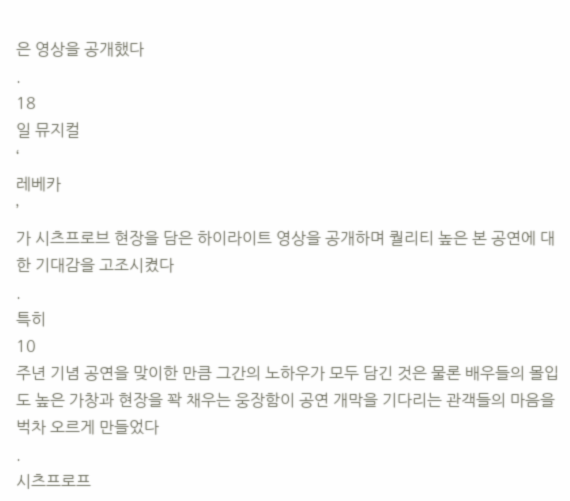은 영상을 공개했다
.
18
일 뮤지컬
‘
레베카
’
가 시츠프로브 현장을 담은 하이라이트 영상을 공개하며 퀄리티 높은 본 공연에 대한 기대감을 고조시켰다
.
특히
10
주년 기념 공연을 맞이한 만큼 그간의 노하우가 모두 담긴 것은 물론 배우들의 몰입도 높은 가창과 현장을 꽉 채우는 웅장함이 공연 개막을 기다리는 관객들의 마음을 벅차 오르게 만들었다
.
시츠프로프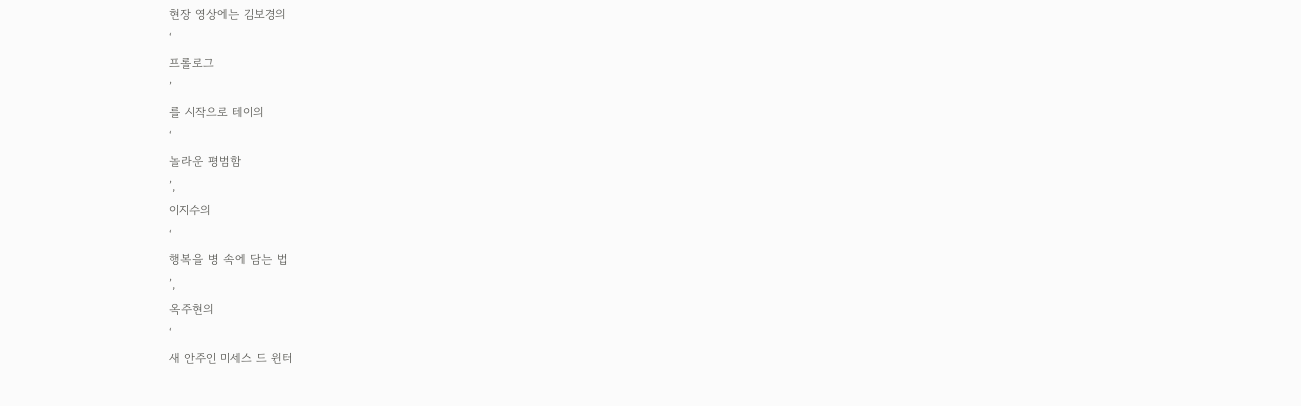현장 영상에는 김보경의
‘
프롤로그
’
를 시작으로 테이의
‘
놀라운 평범함
’,
이지수의
‘
행복을 병 속에 담는 법
’,
옥주현의
‘
새 안주인 미세스 드 윈터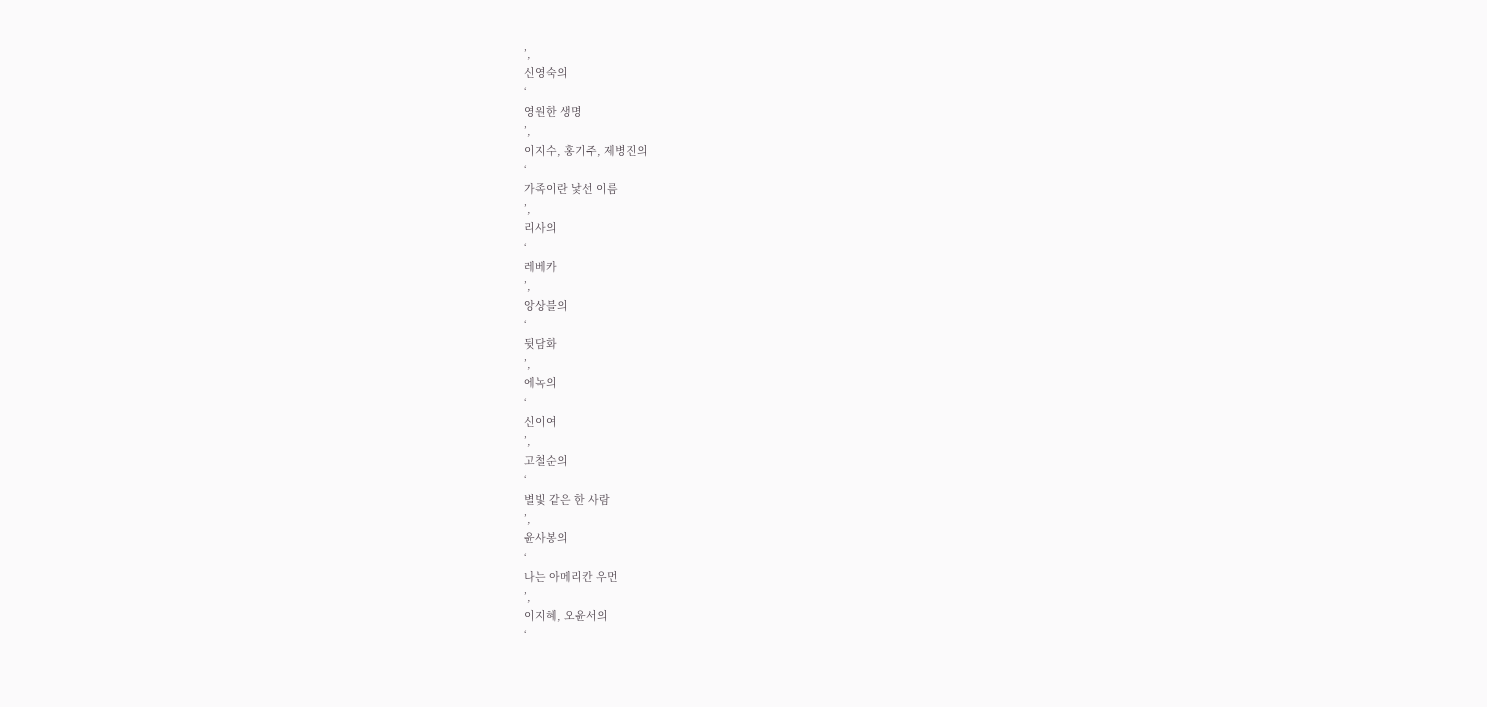’,
신영숙의
‘
영원한 생명
’,
이지수, 홍기주, 제병진의
‘
가족이란 낯선 이름
’,
리사의
‘
레베카
’,
앙상블의
‘
뒷담화
’,
에녹의
‘
신이여
’,
고철순의
‘
별빛 같은 한 사람
’,
윤사봉의
‘
나는 아메리칸 우먼
’,
이지혜, 오윤서의
‘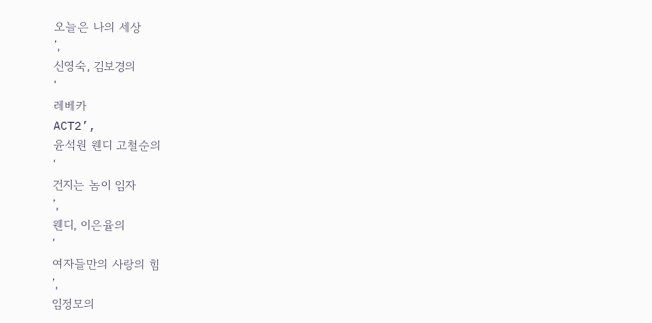오늘은 나의 세상
’,
신영숙, 김보경의
‘
레베카
ACT2’,
윤석원 웬디 고철순의
‘
건지는 놈이 임자
’,
웬디, 이은율의
‘
여자들만의 사랑의 힘
’,
임정모의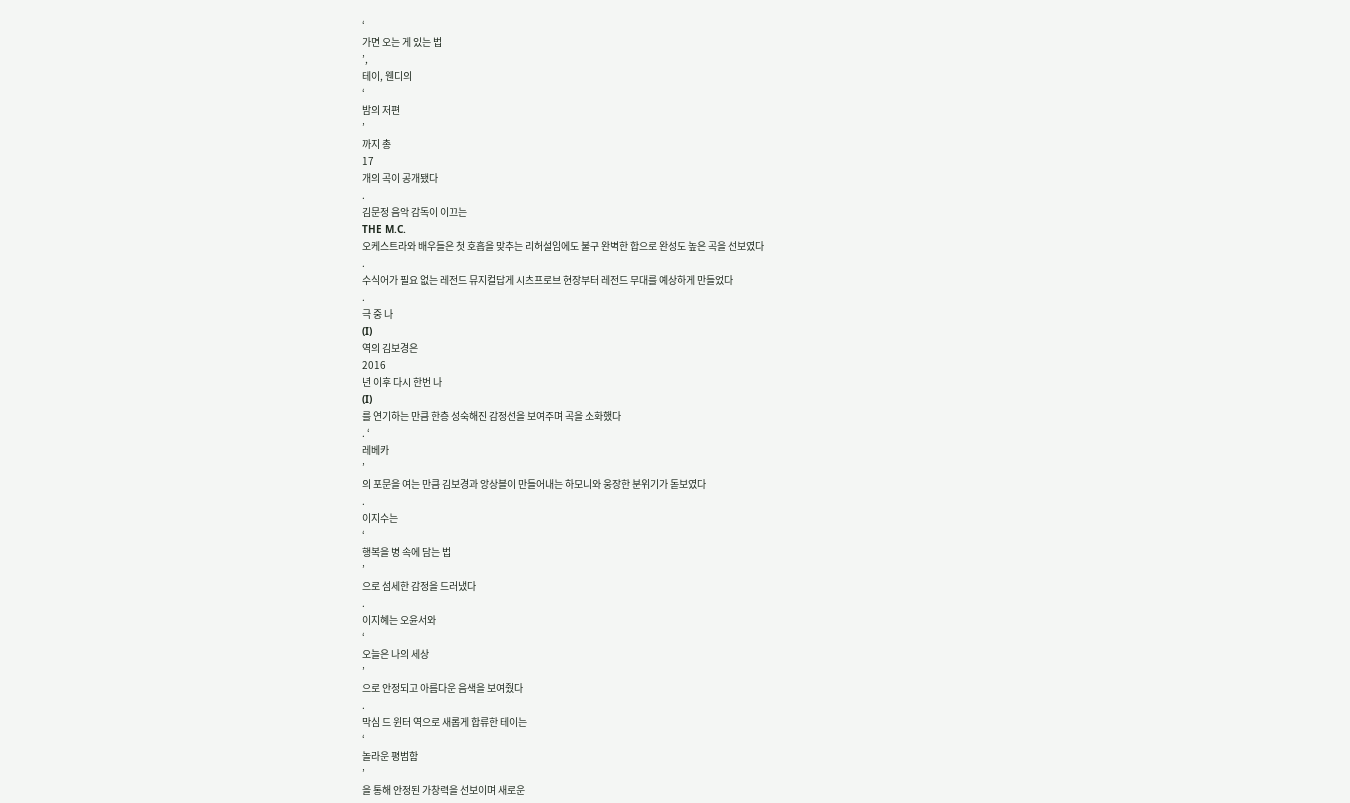‘
가면 오는 게 있는 법
’,
테이, 웬디의
‘
밤의 저편
’
까지 총
17
개의 곡이 공개됐다
.
김문정 음악 감독이 이끄는
THE M.C.
오케스트라와 배우들은 첫 호흡을 맞추는 리허설임에도 불구 완벽한 합으로 완성도 높은 곡을 선보였다
.
수식어가 필요 없는 레전드 뮤지컬답게 시츠프로브 현장부터 레전드 무대를 예상하게 만들었다
.
극 중 나
(I)
역의 김보경은
2016
년 이후 다시 한번 나
(I)
를 연기하는 만큼 한층 성숙해진 감정선을 보여주며 곡을 소화했다
. ‘
레베카
’
의 포문을 여는 만큼 김보경과 앙상블이 만들어내는 하모니와 웅장한 분위기가 돋보였다
.
이지수는
‘
행복을 병 속에 담는 법
’
으로 섬세한 감정을 드러냈다
.
이지혜는 오윤서와
‘
오늘은 나의 세상
’
으로 안정되고 아름다운 음색을 보여줬다
.
막심 드 윈터 역으로 새롭게 합류한 테이는
‘
놀라운 평범함
’
을 통해 안정된 가창력을 선보이며 새로운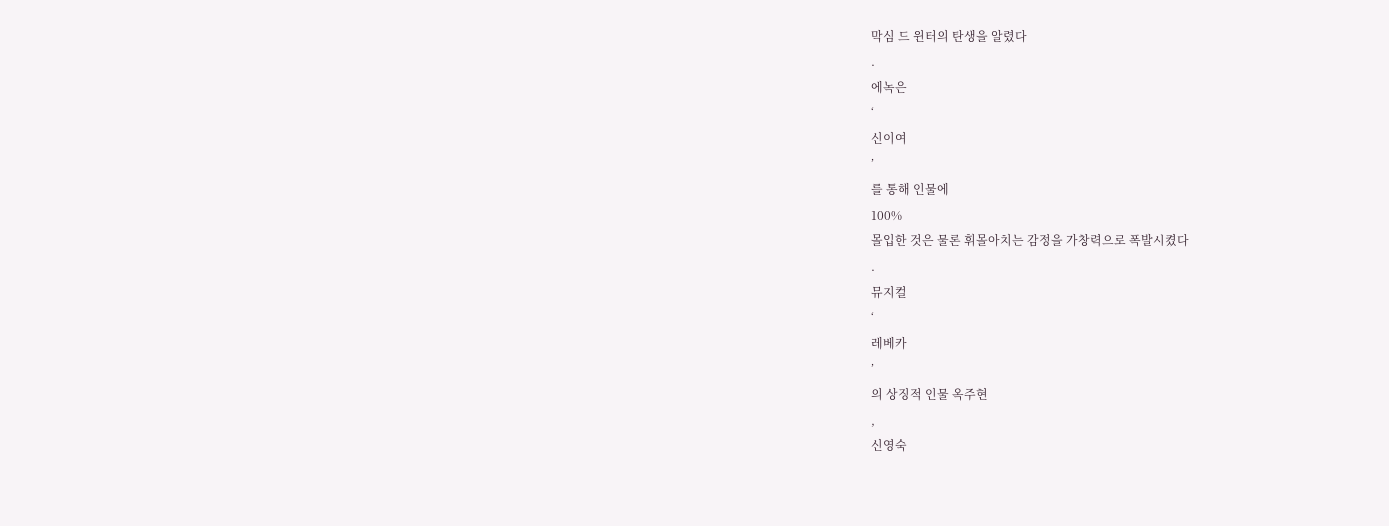막심 드 윈터의 탄생을 알렸다
.
에녹은
‘
신이여
’
를 통해 인물에
100%
몰입한 것은 물론 휘몰아치는 감정을 가창력으로 폭발시켰다
.
뮤지컬
‘
레베카
’
의 상징적 인물 옥주현
,
신영숙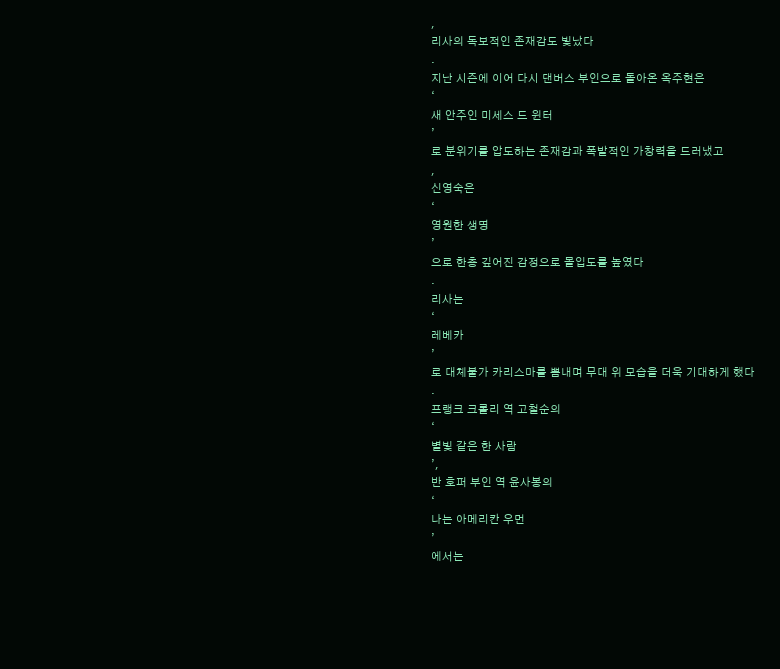,
리사의 독보적인 존재감도 빛났다
.
지난 시즌에 이어 다시 댄버스 부인으로 돌아온 옥주현은
‘
새 안주인 미세스 드 윈터
’
로 분위기를 압도하는 존재감과 폭발적인 가창력을 드러냈고
,
신영숙은
‘
영원한 생명
’
으로 한층 깊어진 감정으로 몰입도를 높였다
.
리사는
‘
레베카
’
로 대체불가 카리스마를 뽐내며 무대 위 모습을 더욱 기대하게 했다
.
프랭크 크롤리 역 고철순의
‘
별빛 같은 한 사람
’,
반 호퍼 부인 역 윤사봉의
‘
나는 아메리칸 우먼
’
에서는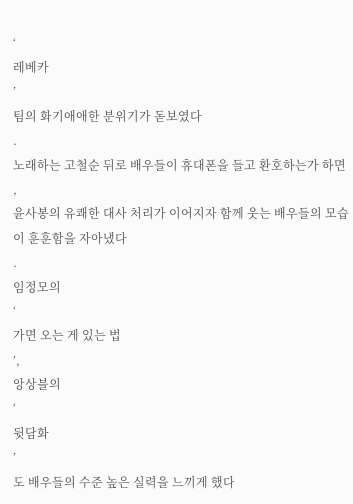‘
레베카
’
팀의 화기애애한 분위기가 돋보였다
.
노래하는 고철순 뒤로 배우들이 휴대폰을 들고 환호하는가 하면
,
윤사봉의 유쾌한 대사 처리가 이어지자 함께 웃는 배우들의 모습이 훈훈함을 자아냈다
.
임정모의
‘
가면 오는 게 있는 법
’,
앙상블의
‘
뒷담화
’
도 배우들의 수준 높은 실력을 느끼게 했다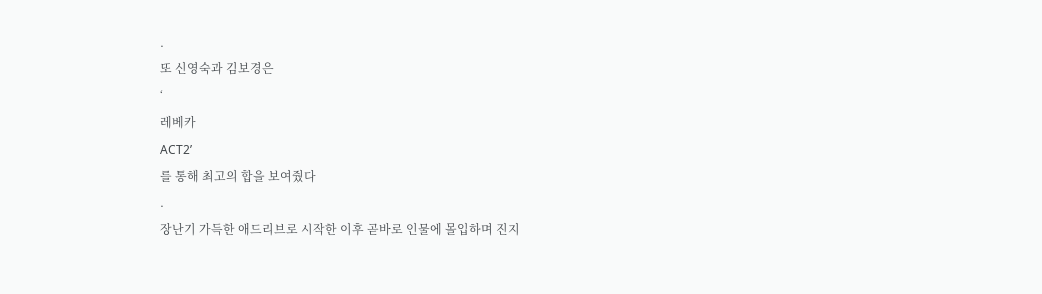.
또 신영숙과 김보경은
‘
레베카
ACT2’
를 통해 최고의 합을 보여줬다
.
장난기 가득한 애드리브로 시작한 이후 곧바로 인물에 몰입하며 진지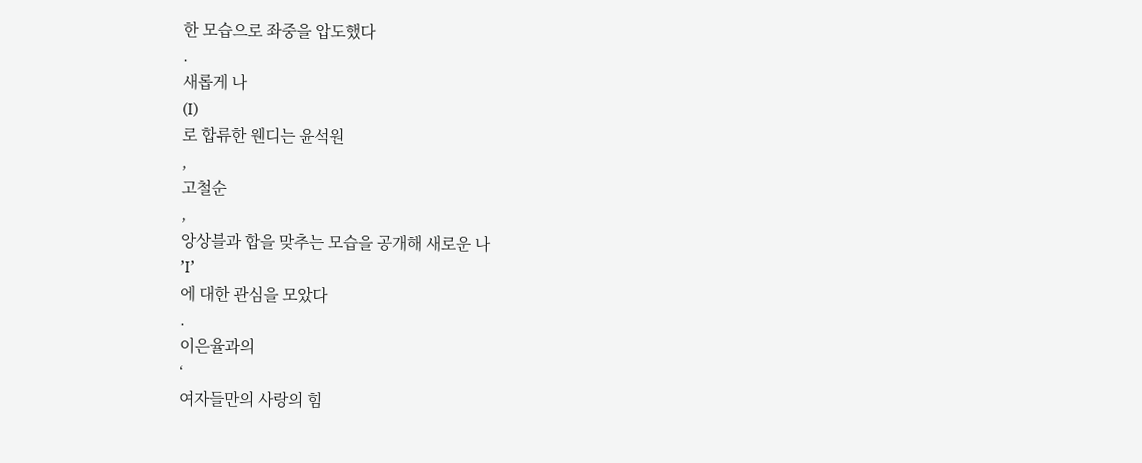한 모습으로 좌중을 압도했다
.
새롭게 나
(I)
로 합류한 웬디는 윤석원
,
고철순
,
앙상블과 합을 맞추는 모습을 공개해 새로운 나
’I’
에 대한 관심을 모았다
.
이은율과의
‘
여자들만의 사랑의 힘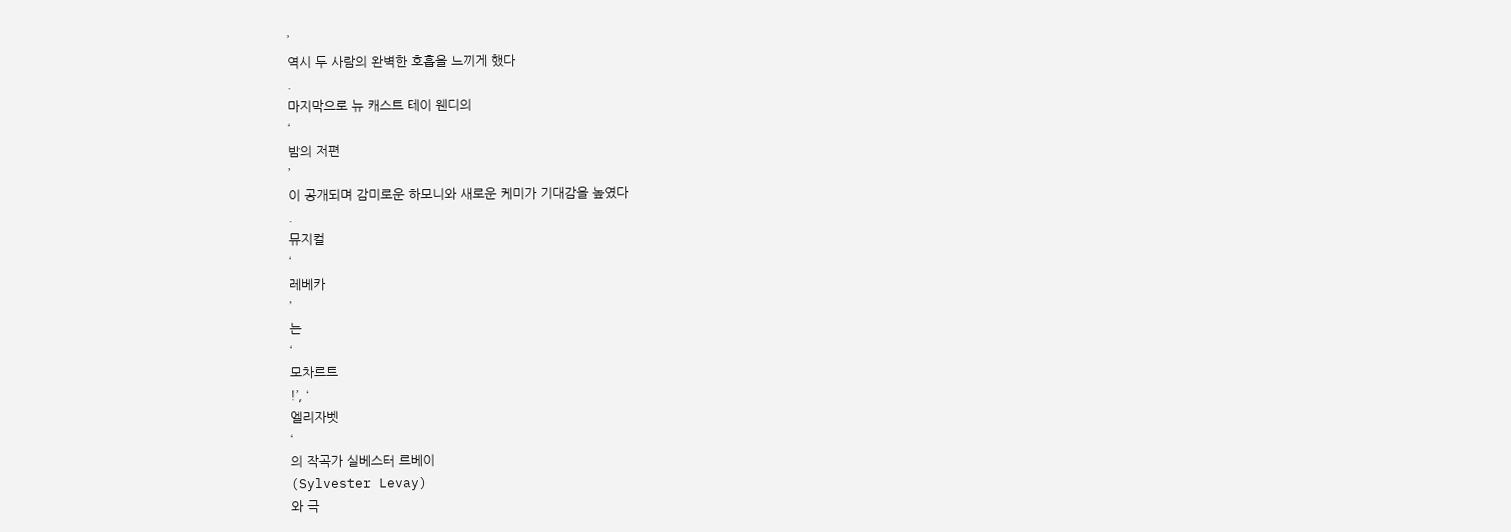’
역시 두 사람의 완벽한 호흡을 느끼게 했다
.
마지막으로 뉴 캐스트 테이 웬디의
‘
밤의 저편
’
이 공개되며 감미로운 하모니와 새로운 케미가 기대감을 높였다
.
뮤지컬
‘
레베카
’
는
‘
모차르트
!’, ‘
엘리자벳
‘
의 작곡가 실베스터 르베이
(Sylvester Levay)
와 극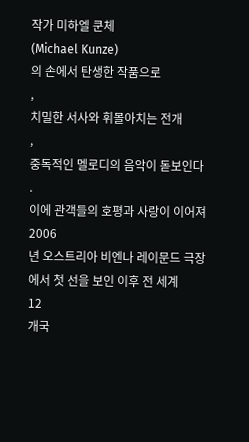작가 미하엘 쿤체
(Michael Kunze)
의 손에서 탄생한 작품으로
,
치밀한 서사와 휘몰아치는 전개
,
중독적인 멜로디의 음악이 돋보인다
.
이에 관객들의 호평과 사랑이 이어져
2006
년 오스트리아 비엔나 레이문드 극장에서 첫 선을 보인 이후 전 세계
12
개국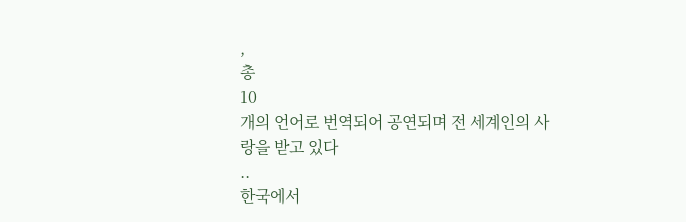,
총
10
개의 언어로 번역되어 공연되며 전 세계인의 사랑을 받고 있다
..
한국에서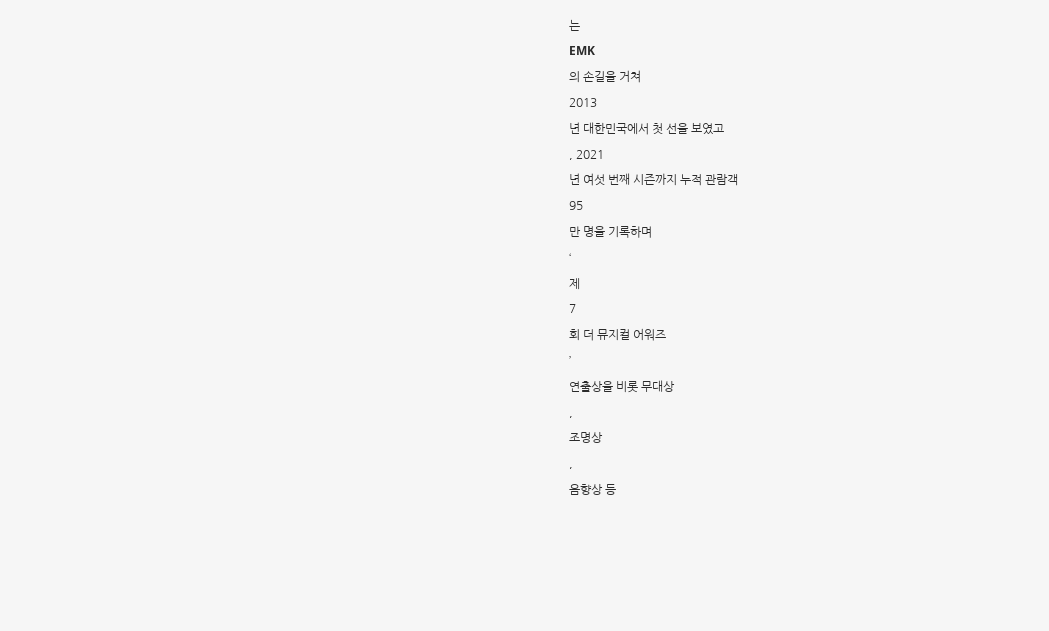는
EMK
의 손길을 거쳐
2013
년 대한민국에서 첫 선을 보였고
, 2021
년 여섯 번째 시즌까지 누적 관람객
95
만 명을 기록하며
‘
제
7
회 더 뮤지컬 어워즈
’
연출상을 비롯 무대상
,
조명상
,
음향상 등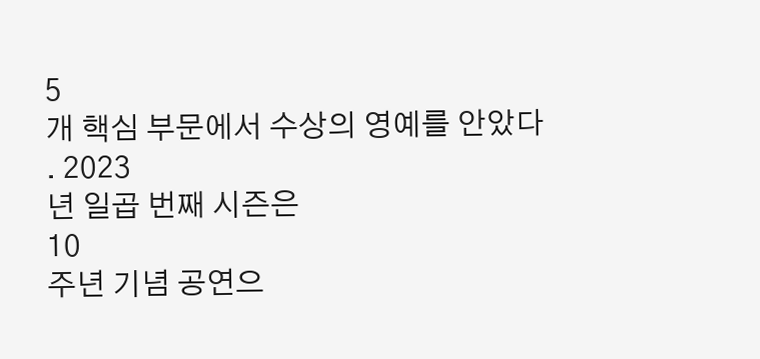5
개 핵심 부문에서 수상의 영예를 안았다
. 2023
년 일곱 번째 시즌은
10
주년 기념 공연으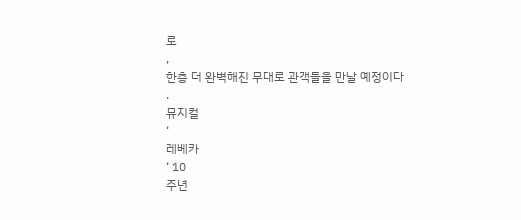로
,
한층 더 완벽해진 무대로 관객들을 만날 예정이다
.
뮤지컬
‘
레베카
‘ 10
주년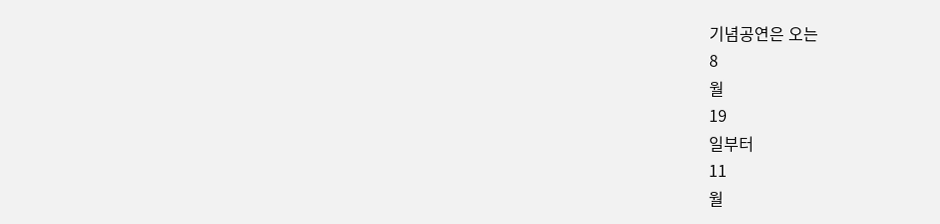기념공연은 오는
8
월
19
일부터
11
월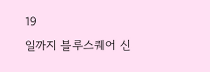19
일까지 블루스퀘어 신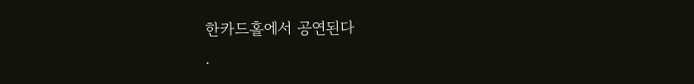한카드홀에서 공연된다
.